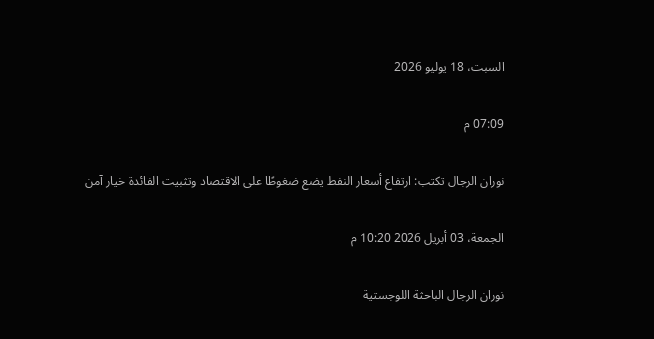السبت، 18 يوليو 2026

07:09 م

نوران الرجال تكتب: ارتفاع أسعار النفط يضع ضغوطًا على الاقتصاد وتثبيت الفائدة خيار آمن

الجمعة، 03 أبريل 2026 10:20 م

نوران الرجال الباحثة اللوجستية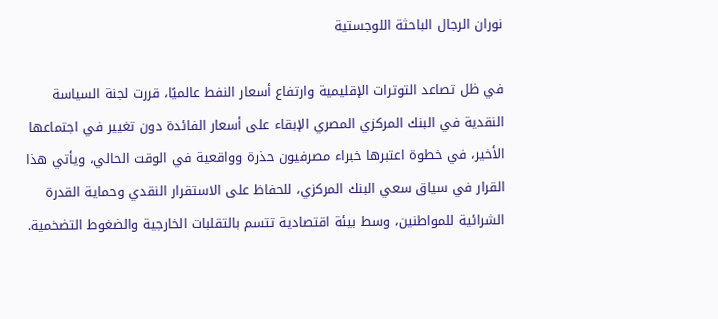نوران الرجال الباحثة اللوجستية

في ظل تصاعد التوترات الإقليمية وارتفاع أسعار النفط عالميًا، قررت لجنة السياسة النقدية في البنك المركزي المصري الإبقاء على أسعار الفائدة دون تغيير في اجتماعها الأخير، في خطوة اعتبرها خبراء مصرفيون حذرة وواقعية في الوقت الحالي، ويأتي هذا القرار في سياق سعي البنك المركزي، للحفاظ على الاستقرار النقدي وحماية القدرة الشرائية للمواطنين، وسط بيئة اقتصادية تتسم بالتقلبات الخارجية والضغوط التضخمية.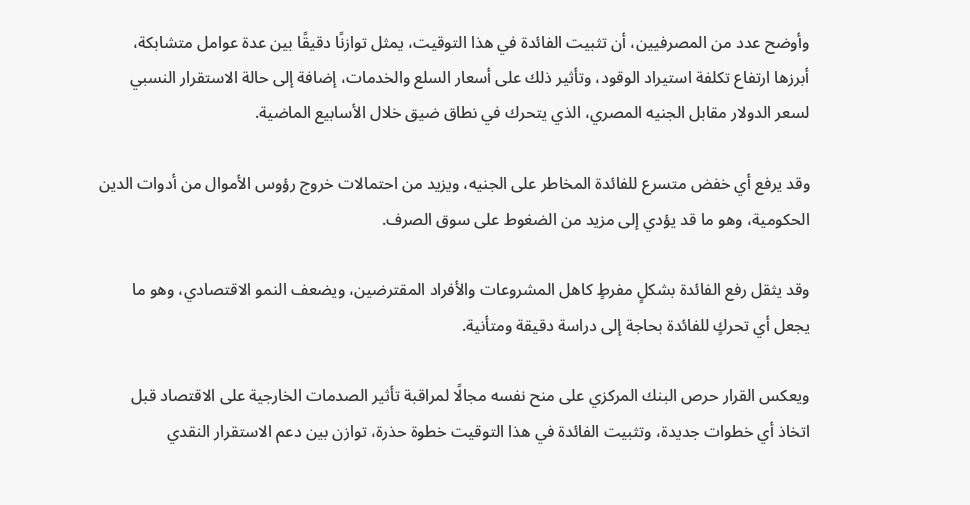وأوضح عدد من المصرفيين، أن تثبيت الفائدة في هذا التوقيت، يمثل توازنًا دقيقًا بين عدة عوامل متشابكة، أبرزها ارتفاع تكلفة استيراد الوقود، وتأثير ذلك على أسعار السلع والخدمات، إضافة إلى حالة الاستقرار النسبي لسعر الدولار مقابل الجنيه المصري، الذي يتحرك في نطاق ضيق خلال الأسابيع الماضية.

وقد يرفع أي خفض متسرع للفائدة المخاطر على الجنيه، ويزيد من احتمالات خروج رؤوس الأموال من أدوات الدين الحكومية، وهو ما قد يؤدي إلى مزيد من الضغوط على سوق الصرف.

وقد يثقل رفع الفائدة بشكلٍ مفرطٍ كاهل المشروعات والأفراد المقترضين، ويضعف النمو الاقتصادي، وهو ما يجعل أي تحركٍ للفائدة بحاجة إلى دراسة دقيقة ومتأنية.

ويعكس القرار حرص البنك المركزي على منح نفسه مجالًا لمراقبة تأثير الصدمات الخارجية على الاقتصاد قبل اتخاذ أي خطوات جديدة، وتثبيت الفائدة في هذا التوقيت خطوة حذرة، توازن بين دعم الاستقرار النقدي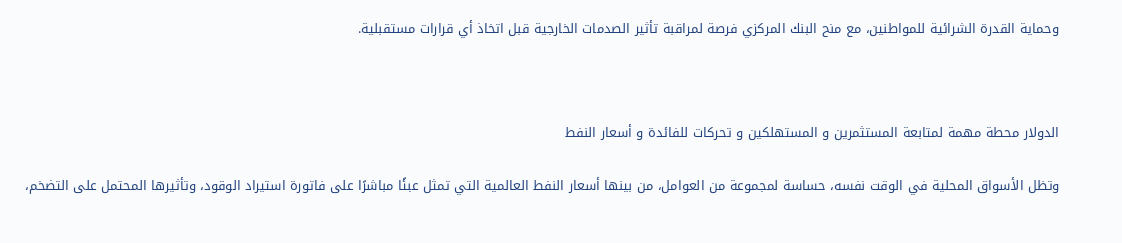وحماية القدرة الشرائية للمواطنين، مع منح البنك المركزي فرصة لمراقبة تأثير الصدمات الخارجية قبل اتخاذ أي قرارات مستقبلية.



الدولار محطة مهمة لمتابعة المستثمرين و المستهلكين و تحركات للفائدة و أسعار النفط

وتظل الأسواق المحلية في الوقت نفسه، حساسة لمجموعة من العوامل، من بينها أسعار النفط العالمية التي تمثل عبئًا مباشرًا على فاتورة استيراد الوقود، وتأثيرها المحتمل على التضخم،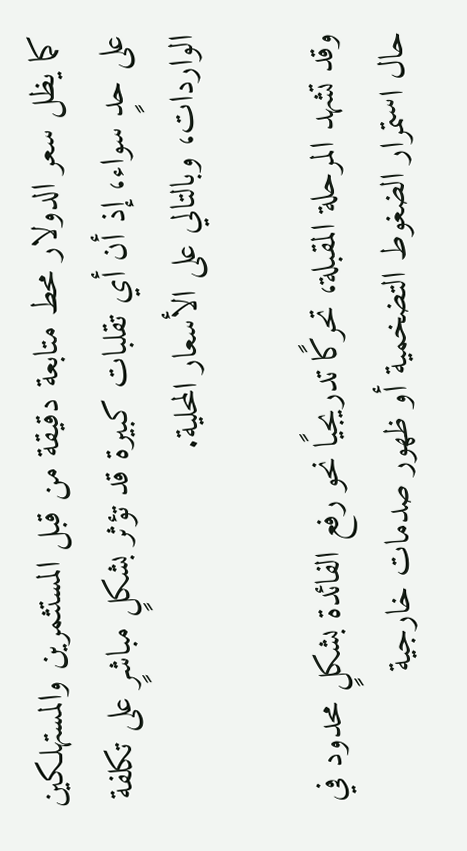كما يظل سعر الدولار محط متابعة دقيقة من قبل المستثمرين والمستهلكين على حدٍ سواء، إذ أن أي تقلبات كبيرة قد تؤثر بشكلٍ مباشرٍ على تكلفة الواردات، وبالتالي على الأسعار المحلية.

وقد تشهد المرحلة المقبلة، تحركًا تدريجيًا نحو رفع الفائدة بشكلٍ محدود في حال استمرار الضغوط التضخمية أو ظهور صدمات خارجية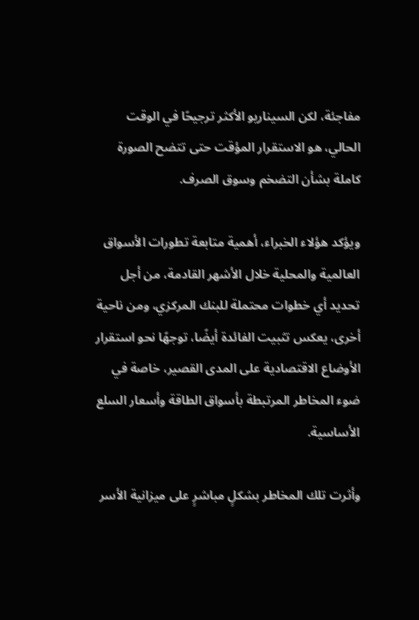مفاجئة، لكن السيناريو الأكثر ترجيحًا في الوقت الحالي، هو الاستقرار المؤقت حتى تتضح الصورة كاملة بشأن التضخم وسوق الصرف.

ويؤكد هؤلاء الخبراء، أهمية متابعة تطورات الأسواق العالمية والمحلية خلال الأشهر القادمة، من أجل تحديد أي خطوات محتملة للبنك المركزي، ومن ناحية أخرى، يعكس تثبيت الفائدة أيضًا، توجهًا نحو استقرار الأوضاع الاقتصادية على المدى القصير، خاصة في ضوء المخاطر المرتبطة بأسواق الطاقة وأسعار السلع الأساسية.

وأثرت تلك المخاطر بشكلٍ مباشرٍ على ميزانية الأسر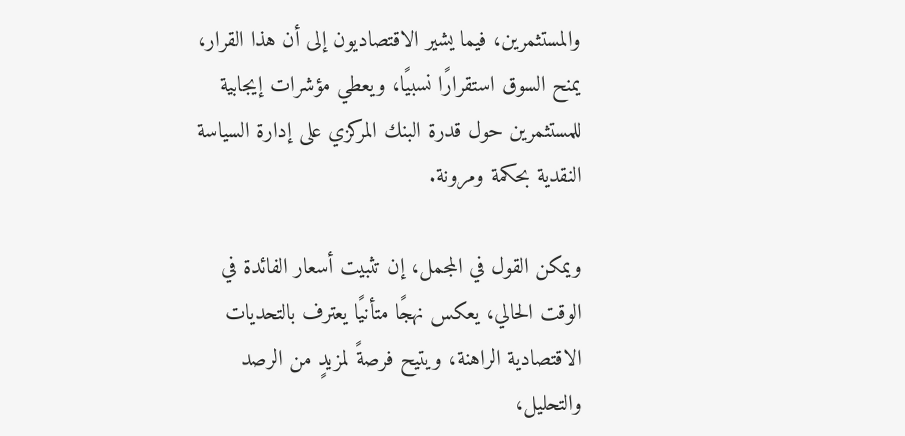والمستثمرين، فيما يشير الاقتصاديون إلى أن هذا القرار، يمنح السوق استقرارًا نسبيًا، ويعطي مؤشرات إيجابية للمستثمرين حول قدرة البنك المركزي على إدارة السياسة النقدية بحكمة ومرونة.

ويمكن القول في المجمل، إن تثبيت أسعار الفائدة في الوقت الحالي، يعكس نهجًا متأنيًا يعترف بالتحديات الاقتصادية الراهنة، ويتيح فرصةً لمزيدٍ من الرصد والتحليل،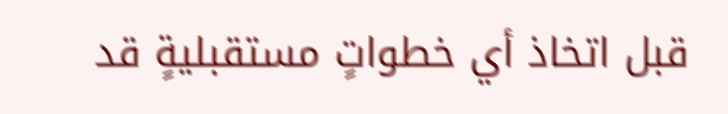قبل اتخاذ أي خطواتٍ مستقبليةٍ قد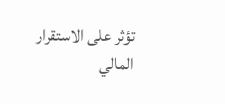تؤثر على الاستقرار المالي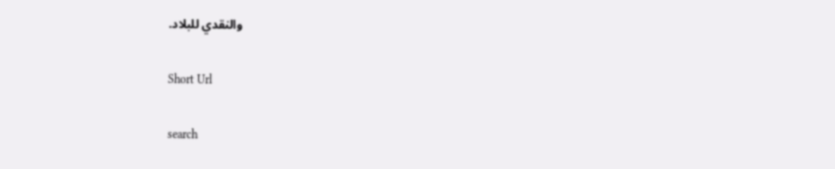والنقدي للبلاد.

Short Url

search